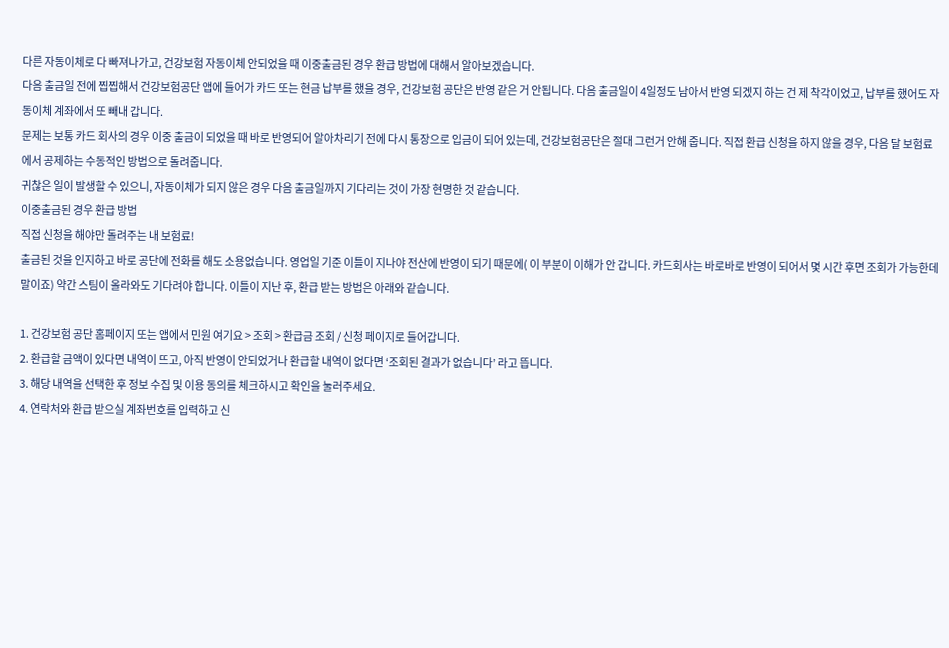다른 자동이체로 다 빠져나가고, 건강보험 자동이체 안되었을 때 이중출금된 경우 환급 방법에 대해서 알아보겠습니다.
다음 출금일 전에 찝찝해서 건강보험공단 앱에 들어가 카드 또는 현금 납부를 했을 경우, 건강보험 공단은 반영 같은 거 안됩니다. 다음 출금일이 4일정도 남아서 반영 되겠지 하는 건 제 착각이었고, 납부를 했어도 자동이체 계좌에서 또 빼내 갑니다.
문제는 보통 카드 회사의 경우 이중 출금이 되었을 때 바로 반영되어 알아차리기 전에 다시 통장으로 입금이 되어 있는데, 건강보험공단은 절대 그런거 안해 줍니다. 직접 환급 신청을 하지 않을 경우, 다음 달 보험료에서 공제하는 수동적인 방법으로 돌려줍니다.
귀찮은 일이 발생할 수 있으니, 자동이체가 되지 않은 경우 다음 출금일까지 기다리는 것이 가장 현명한 것 같습니다.
이중출금된 경우 환급 방법
직접 신청을 해야만 돌려주는 내 보험료!
출금된 것을 인지하고 바로 공단에 전화를 해도 소용없습니다. 영업일 기준 이틀이 지나야 전산에 반영이 되기 때문에( 이 부분이 이해가 안 갑니다. 카드회사는 바로바로 반영이 되어서 몇 시간 후면 조회가 가능한데 말이죠) 약간 스팀이 올라와도 기다려야 합니다. 이틀이 지난 후, 환급 받는 방법은 아래와 같습니다.

1. 건강보험 공단 홈페이지 또는 앱에서 민원 여기요 > 조회 > 환급금 조회 / 신청 페이지로 들어갑니다.
2. 환급할 금액이 있다면 내역이 뜨고, 아직 반영이 안되었거나 환급할 내역이 없다면 ‘조회된 결과가 없습니다’ 라고 뜹니다.
3. 해당 내역을 선택한 후 정보 수집 및 이용 동의를 체크하시고 확인을 눌러주세요.
4. 연락처와 환급 받으실 계좌번호를 입력하고 신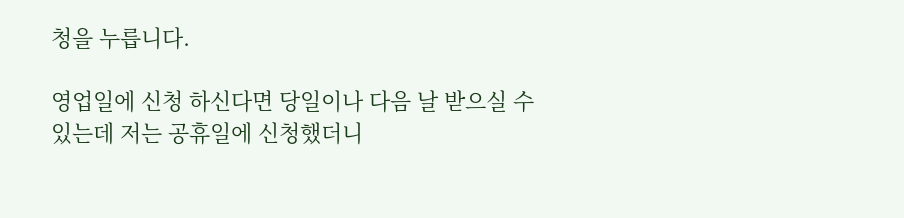청을 누릅니다.

영업일에 신청 하신다면 당일이나 다음 날 받으실 수 있는데 저는 공휴일에 신청했더니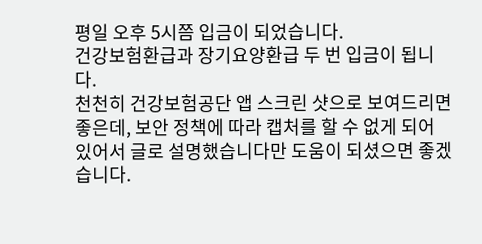평일 오후 5시쯤 입금이 되었습니다.
건강보험환급과 장기요양환급 두 번 입금이 됩니다.
천천히 건강보험공단 앱 스크린 샷으로 보여드리면 좋은데, 보안 정책에 따라 캡처를 할 수 없게 되어 있어서 글로 설명했습니다만 도움이 되셨으면 좋겠습니다.